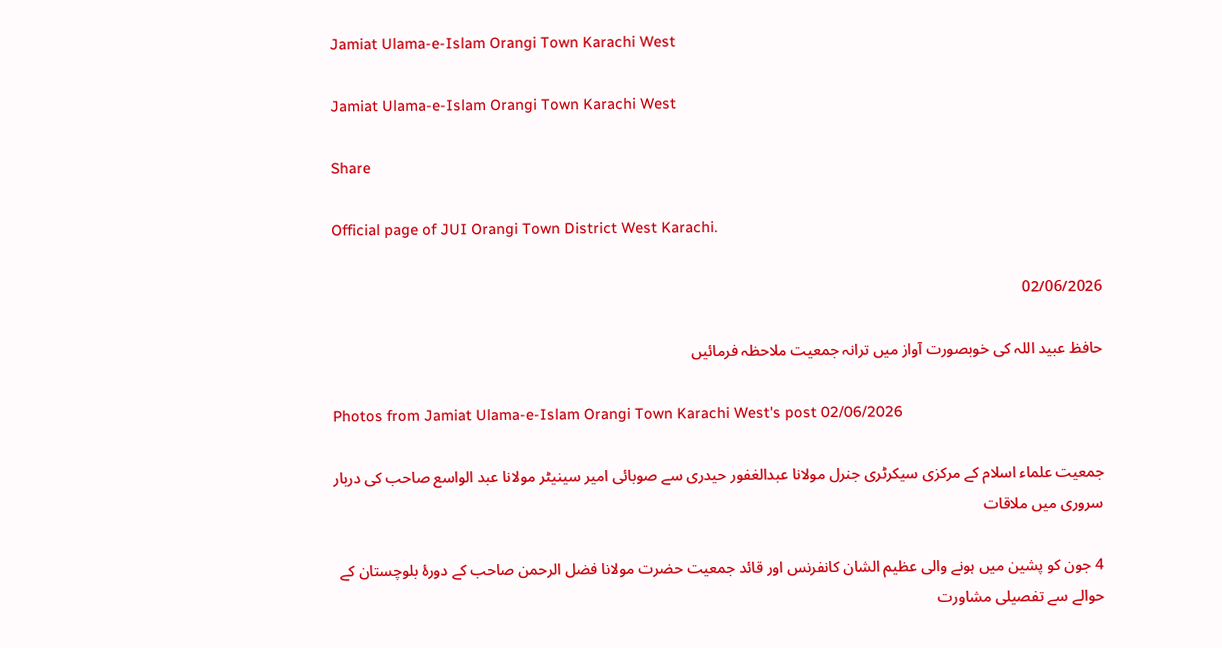Jamiat Ulama-e-Islam Orangi Town Karachi West

Jamiat Ulama-e-Islam Orangi Town Karachi West

Share

Official page of JUI Orangi Town District West Karachi.

02/06/2026

حافظ عبید اللہ کی خوبصورت آواز میں ترانہ جمعیت ملاحظہ فرمائیں

Photos from Jamiat Ulama-e-Islam Orangi Town Karachi West's post 02/06/2026

جمعیت علماء اسلام کے مرکزی سیکرٹری جنرل مولانا عبدالغفور حیدری سے صوبائی امیر سینیٹر مولانا عبد الواسع صاحب کی دربار سروری میں ملاقات

4 جون کو پشین میں ہونے والی عظیم الشان کانفرنس اور قائد جمعیت حضرت مولانا فضل الرحمن صاحب کے دورۂ بلوچستان کے حوالے سے تفصیلی مشاورت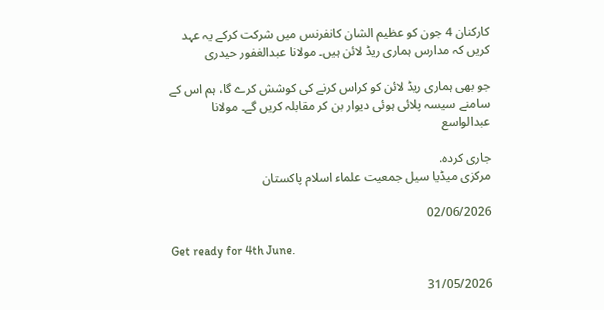کارکنان 4 جون کو عظیم الشان کانفرنس میں شرکت کرکے یہ عہد کریں کہ مدارس ہماری ریڈ لائن ہیں۔ مولانا عبدالغفور حیدری

جو بھی ہماری ریڈ لائن کو کراس کرنے کی کوشش کرے گا، ہم اس کے سامنے سیسہ پلائی ہوئی دیوار بن کر مقابلہ کریں گے۔ مولانا عبدالواسع

جاری کردہ.
مرکزی میڈیا سیل جمعیت علماء اسلام پاکستان

02/06/2026

Get ready for 4th June.

31/05/2026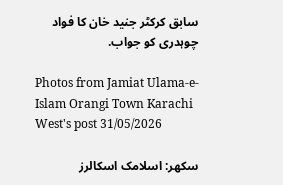سابق کرکٹر جنید خان کا فواد چوہدری کو جواب.

Photos from Jamiat Ulama-e-Islam Orangi Town Karachi West's post 31/05/2026

سکھر: اسلامک اسکالرز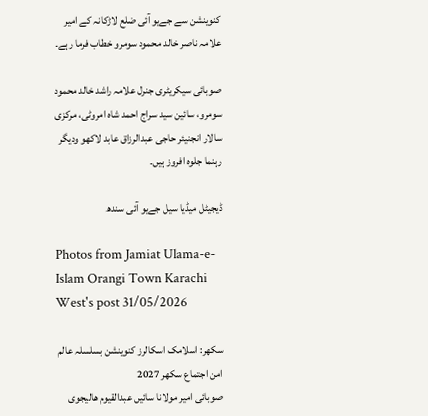کنوینشن سے جےیو آئی ضلع لاڑکانہ کے امیر علامہ ناصر خالد محمود سومرو خطاب فرما رہے۔

صوبائی سیکریٹری جنرل علامہ راشد خالد محمود سومرو، سائین سید سراج احمد شاہ امروٹی، مرکزی سالار انجنیئر حاجی عبدالرزاق عابد لاکھو ودیگر رہنما جلوہ افروز ہیں۔

ڈیجیٹل میڈیا سیل جےیو آئی سندھ

Photos from Jamiat Ulama-e-Islam Orangi Town Karachi West's post 31/05/2026

سکھر: اسلامک اسکالرز کنوینشن بسلسلہ عالم امن اجتماع سکھر 2027
صوبائی امیر مولانا سائیں عبدالقیوم ھالیجوی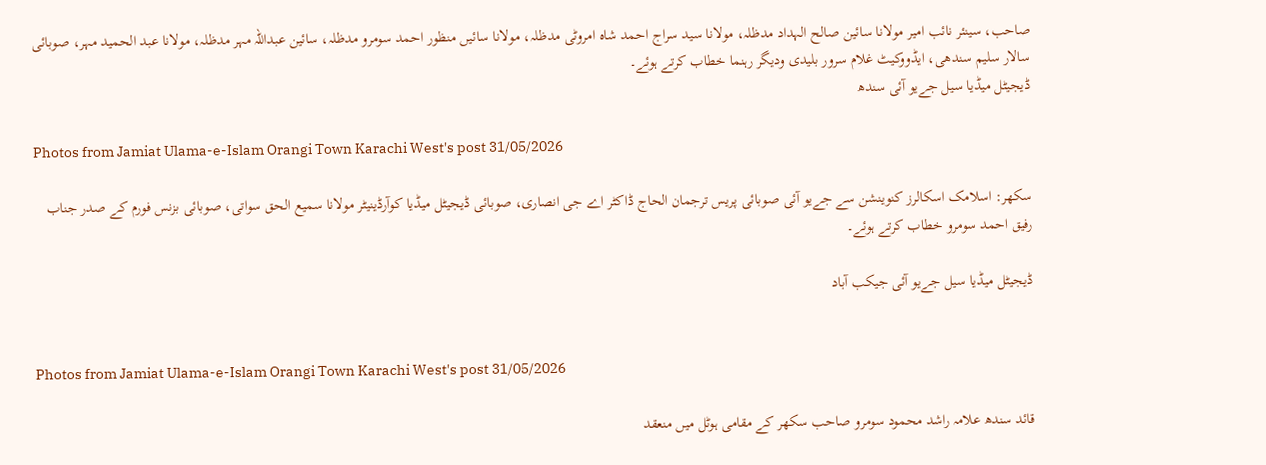صاحب، سینئر نائب امیر مولانا سائین صالح الہداد مدظلہ، مولانا سید سراج احمد شاہ امروٹی مدظلہ، مولانا سائیں منظور احمد سومرو مدظلہ، سائین عبداللہ مہر مدظلہ، مولانا عبد الحمید مہر، صوبائی سالار سلیم سندھی، ایڈووکیٹ غلام سرور بلیدی ودیگر رہنما خطاب کرتے ہوئے۔
ڈیجیٹل میڈیا سیل جےیو آئی سندھ

Photos from Jamiat Ulama-e-Islam Orangi Town Karachi West's post 31/05/2026

سکھر: اسلامک اسکالرز کنوینشن سے جےیو آئی صوبائی پریس ترجمان الحاج ڈاکٹر اے جی انصاری، صوبائی ڈیجیٹل میڈیا کوآرڈینیٹر مولانا سمیع الحق سواتی، صوبائی بزنس فورم کے صدر جناب رفیق احمد سومرو خطاب کرتے ہوئے۔

ڈیجیٹل میڈیا سیل جےیو آئی جیکب آباد


Photos from Jamiat Ulama-e-Islam Orangi Town Karachi West's post 31/05/2026

قائد سندھ علامہ راشد محمود سومرو صاحب سکھر کے مقامی ہوٹل میں منعقد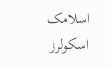اسلامک اسکولرز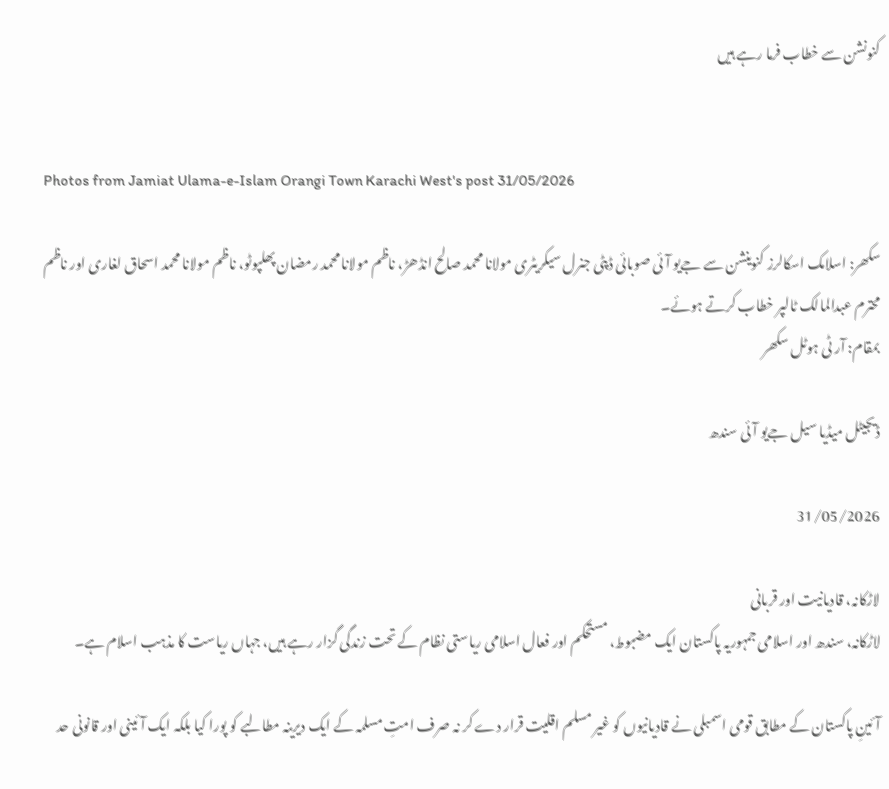کنونشن سے خطاب فرما رہے ہیں


Photos from Jamiat Ulama-e-Islam Orangi Town Karachi West's post 31/05/2026

سکھر: اسلامک اسکالرز کنوینشن سے جےیو آئی صوبائی ڈپٹی جنرل سیکریٹری مولانا محمد صالح انڈھڑ، ناظم مولانا محمد رمضان پھلپوٹو، ناظم مولانا محمد اسحاق لغاری اور ناظم محترم عبدالمالک ٹالپر خطاب کرتے ہوئے۔
بمقام: آر ٹی ہوٹل سکھر

ڈیجیٹل میڈیا سیل جےیو آئی سندھ

31/05/2026

لاڑکانہ، قادیانیت اور قربانی
لاڑکانہ، سندھ اور اسلامی جمہوریہ پاکستان ایک مضبوط، مستحکم اور فعال اسلامی ریاستی نظام کے تحت زندگی گزار رہے ہیں، جہاں ریاست کا مذہب اسلام ہے۔

آئینِ پاکستان کے مطابق قومی اسمبلی نے قادیانیوں کو غیر مسلم اقلیت قرار دے کر نہ صرف امتِ مسلمہ کے ایک دیرینہ مطالبے کو پورا کیا بلکہ ایک آئینی اور قانونی حد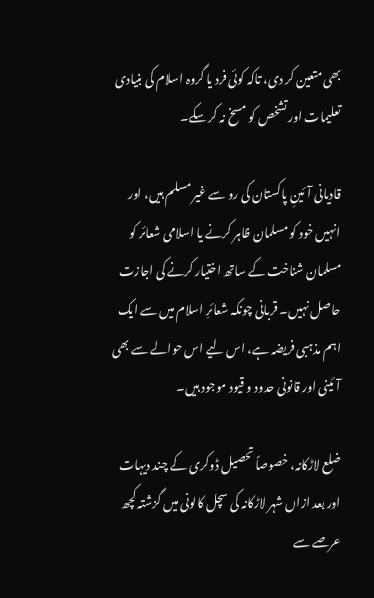بھی متعین کر دی، تاکہ کوئی فرد یا گروہ اسلام کی بنیادی تعلیمات اور تشخص کو مسخ نہ کر سکے۔

قادیانی آئینِ پاکستان کی رو سے غیر مسلم ہیں، اور انہیں خود کو مسلمان ظاہر کرنے یا اسلامی شعائر کو مسلمان شناخت کے ساتھ اختیار کرنے کی اجازت حاصل نہیں۔ قربانی چونکہ شعائرِ اسلام میں سے ایک اہم مذہبی فریضہ ہے، اس لیے اس حوالے سے بھی آئینی اور قانونی حدود و قیود موجود ہیں۔

ضلع لاڑکانہ، خصوصاً تحصیل ڈوکری کے چند دیہات اور بعد ازاں شہر لاڑکانہ کی سچل کالونی میں گزشتہ کچھ عرصے سے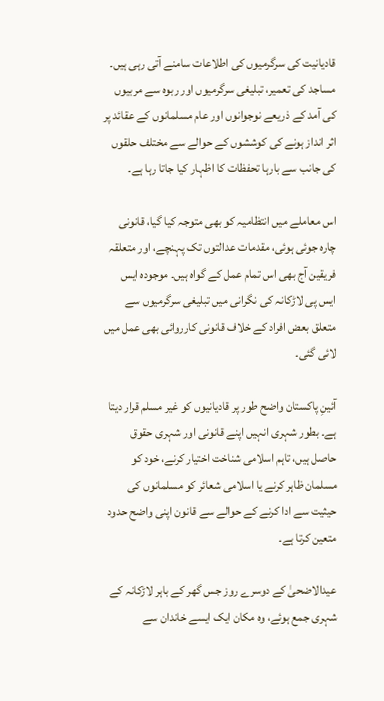قادیانیت کی سرگرمیوں کی اطلاعات سامنے آتی رہی ہیں۔ مساجد کی تعمیر، تبلیغی سرگرمیوں اور ربوہ سے مربیوں کی آمد کے ذریعے نوجوانوں اور عام مسلمانوں کے عقائد پر اثر انداز ہونے کی کوششوں کے حوالے سے مختلف حلقوں کی جانب سے بارہا تحفظات کا اظہار کیا جاتا رہا ہے۔

اس معاملے میں انتظامیہ کو بھی متوجہ کیا گیا، قانونی چارہ جوئی ہوئی، مقدمات عدالتوں تک پہنچے، اور متعلقہ فریقین آج بھی اس تمام عمل کے گواہ ہیں۔ موجودہ ایس ایس پی لاڑکانہ کی نگرانی میں تبلیغی سرگرمیوں سے متعلق بعض افراد کے خلاف قانونی کارروائی بھی عمل میں لائی گئی۔

آئینِ پاکستان واضح طور پر قادیانیوں کو غیر مسلم قرار دیتا ہے۔ بطور شہری انہیں اپنے قانونی اور شہری حقوق حاصل ہیں، تاہم اسلامی شناخت اختیار کرنے، خود کو مسلمان ظاہر کرنے یا اسلامی شعائر کو مسلمانوں کی حیثیت سے ادا کرنے کے حوالے سے قانون اپنی واضح حدود متعین کرتا ہے۔

عیدالاضحیٰ کے دوسرے روز جس گھر کے باہر لاڑکانہ کے شہری جمع ہوئے، وہ مکان ایک ایسے خاندان سے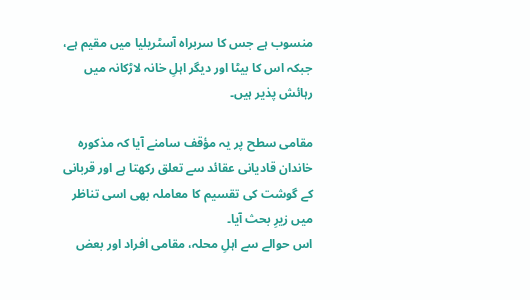منسوب ہے جس کا سربراہ آسٹریلیا میں مقیم ہے، جبکہ اس کا بیٹا اور دیگر اہلِ خانہ لاڑکانہ میں رہائش پذیر ہیں۔

مقامی سطح پر یہ مؤقف سامنے آیا کہ مذکورہ خاندان قادیانی عقائد سے تعلق رکھتا ہے اور قربانی کے گوشت کی تقسیم کا معاملہ بھی اسی تناظر میں زیرِ بحث آیا۔
اس حوالے سے اہلِ محلہ، مقامی افراد اور بعض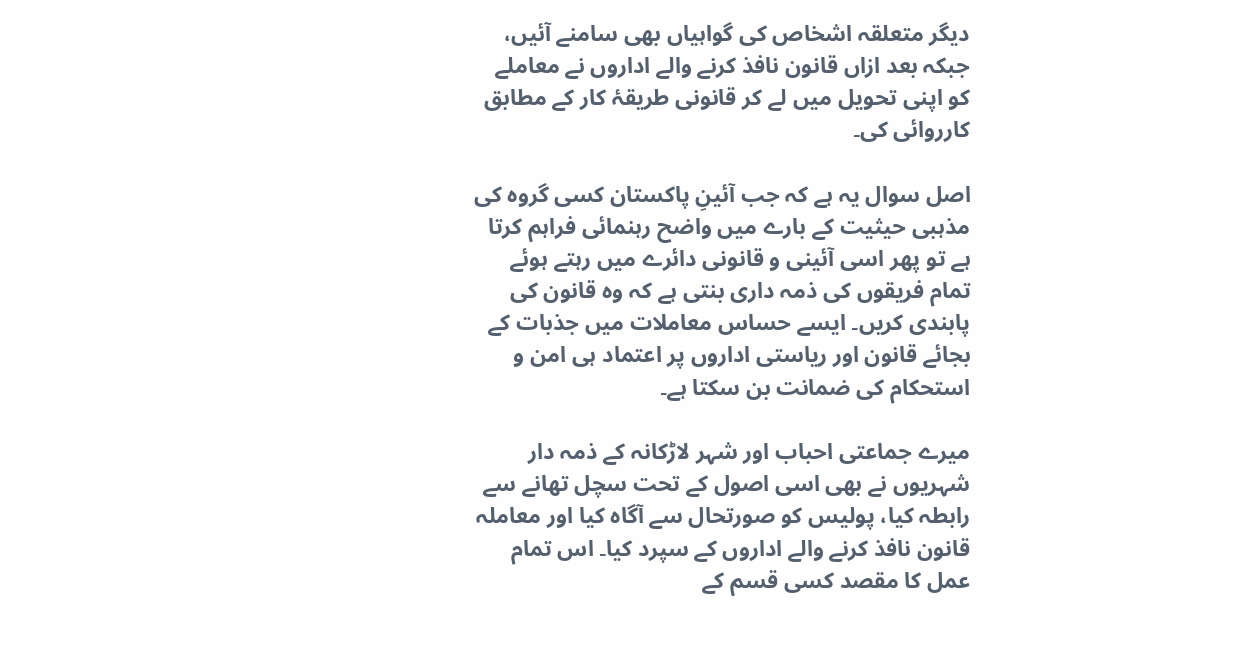دیگر متعلقہ اشخاص کی گواہیاں بھی سامنے آئیں، جبکہ بعد ازاں قانون نافذ کرنے والے اداروں نے معاملے کو اپنی تحویل میں لے کر قانونی طریقۂ کار کے مطابق کارروائی کی۔

اصل سوال یہ ہے کہ جب آئینِ پاکستان کسی گروہ کی مذہبی حیثیت کے بارے میں واضح رہنمائی فراہم کرتا ہے تو پھر اسی آئینی و قانونی دائرے میں رہتے ہوئے تمام فریقوں کی ذمہ داری بنتی ہے کہ وہ قانون کی پابندی کریں۔ ایسے حساس معاملات میں جذبات کے بجائے قانون اور ریاستی اداروں پر اعتماد ہی امن و استحکام کی ضمانت بن سکتا ہے۔

میرے جماعتی احباب اور شہر لاڑکانہ کے ذمہ دار شہریوں نے بھی اسی اصول کے تحت سچل تھانے سے رابطہ کیا، پولیس کو صورتحال سے آگاہ کیا اور معاملہ قانون نافذ کرنے والے اداروں کے سپرد کیا۔ اس تمام عمل کا مقصد کسی قسم کے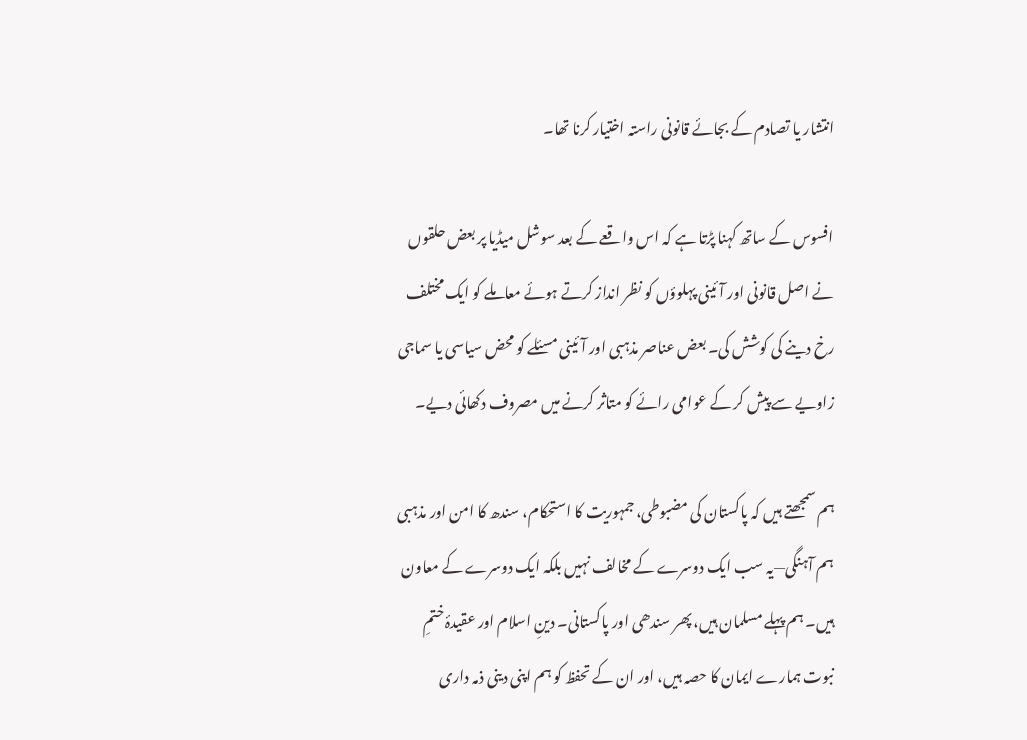انتشار یا تصادم کے بجائے قانونی راستہ اختیار کرنا تھا۔

افسوس کے ساتھ کہنا پڑتا ہے کہ اس واقعے کے بعد سوشل میڈیا پر بعض حلقوں نے اصل قانونی اور آئینی پہلوؤں کو نظر انداز کرتے ہوئے معاملے کو ایک مختلف رخ دینے کی کوشش کی۔ بعض عناصر مذہبی اور آئینی مسئلے کو محض سیاسی یا سماجی زاویے سے پیش کر کے عوامی رائے کو متاثر کرنے میں مصروف دکھائی دیے۔

ہم سمجھتے ہیں کہ پاکستان کی مضبوطی، جمہوریت کا استحکام، سندھ کا امن اور مذہبی ہم آہنگی—یہ سب ایک دوسرے کے مخالف نہیں بلکہ ایک دوسرے کے معاون ہیں۔ ہم پہلے مسلمان ہیں، پھر سندھی اور پاکستانی۔ دینِ اسلام اور عقیدۂ ختمِ نبوت ہمارے ایمان کا حصہ ہیں، اور ان کے تحفظ کو ہم اپنی دینی ذمہ داری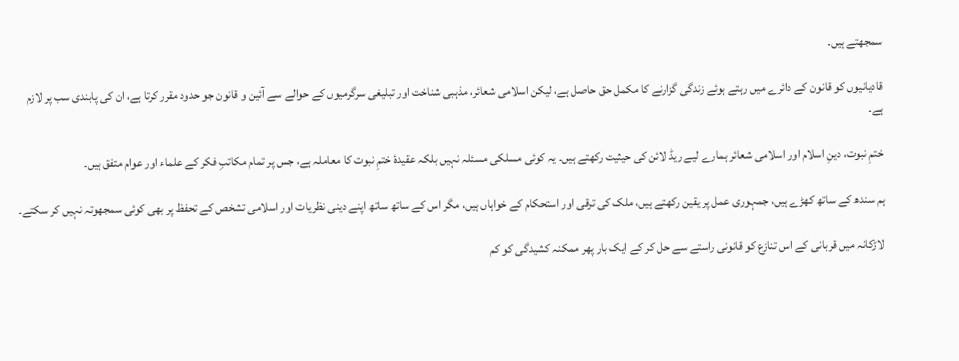سمجھتے ہیں۔

قادیانیوں کو قانون کے دائرے میں رہتے ہوئے زندگی گزارنے کا مکمل حق حاصل ہے، لیکن اسلامی شعائر، مذہبی شناخت اور تبلیغی سرگرمیوں کے حوالے سے آئین و قانون جو حدود مقرر کرتا ہے، ان کی پابندی سب پر لازم ہے۔

ختمِ نبوت، دینِ اسلام اور اسلامی شعائر ہمارے لیے ریڈ لائن کی حیثیت رکھتے ہیں۔ یہ کوئی مسلکی مسئلہ نہیں بلکہ عقیدۂ ختمِ نبوت کا معاملہ ہے، جس پر تمام مکاتبِ فکر کے علماء اور عوام متفق ہیں۔

ہم سندھ کے ساتھ کھڑے ہیں، جمہوری عمل پر یقین رکھتے ہیں، ملک کی ترقی اور استحکام کے خواہاں ہیں، مگر اس کے ساتھ ساتھ اپنے دینی نظریات اور اسلامی تشخص کے تحفظ پر بھی کوئی سمجھوتہ نہیں کر سکتے۔

لاڑکانہ میں قربانی کے اس تنازع کو قانونی راستے سے حل کر کے ایک بار پھر ممکنہ کشیدگی کو کم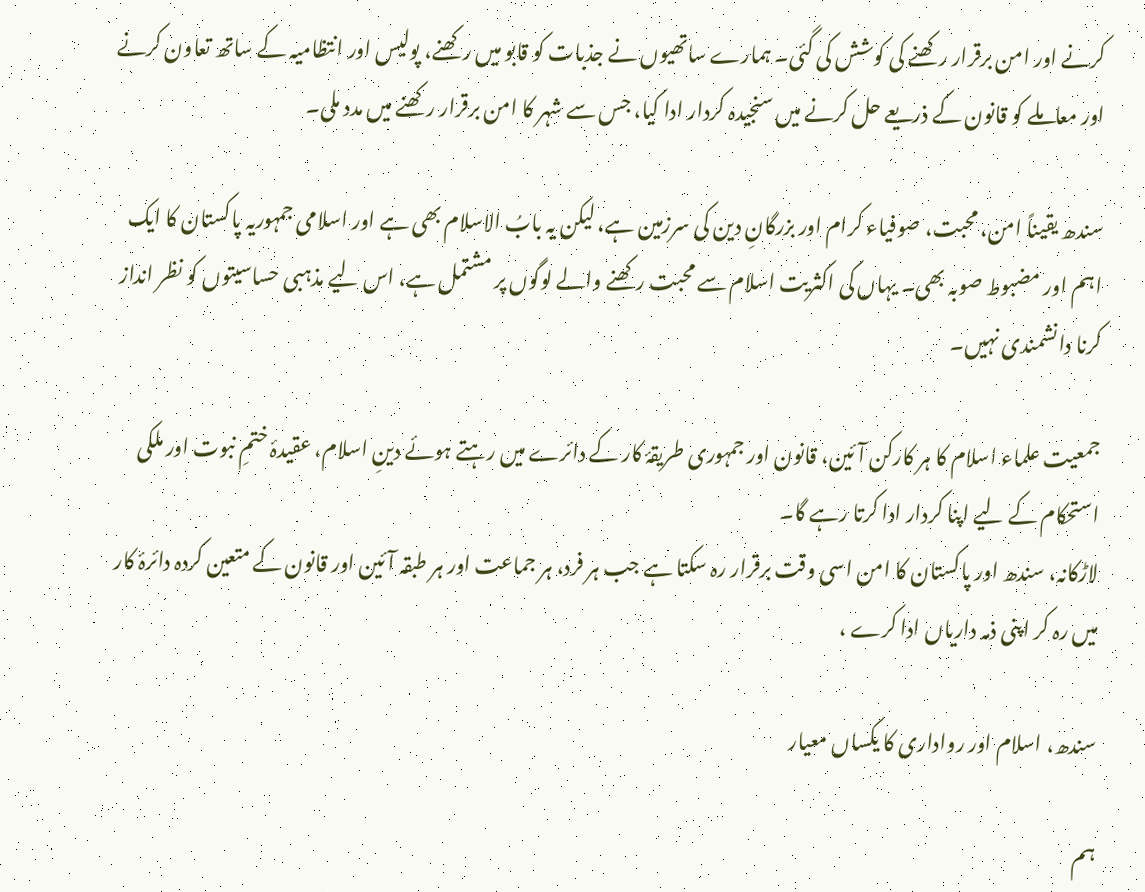کرنے اور امن برقرار رکھنے کی کوشش کی گئی۔ ہمارے ساتھیوں نے جذبات کو قابو میں رکھنے، پولیس اور انتظامیہ کے ساتھ تعاون کرنے اور معاملے کو قانون کے ذریعے حل کرنے میں سنجیدہ کردار ادا کیا، جس سے شہر کا امن برقرار رکھنے میں مدد ملی۔

سندھ یقیناً امن، محبت، صوفیاء کرام اور بزرگانِ دین کی سرزمین ہے، لیکن یہ بابُ الاسلام بھی ہے اور اسلامی جمہوریہ پاکستان کا ایک اہم اور مضبوط صوبہ بھی۔ یہاں کی اکثریت اسلام سے محبت رکھنے والے لوگوں پر مشتمل ہے، اس لیے مذہبی حساسیتوں کو نظر انداز کرنا دانشمندی نہیں۔

جمعیت علماء اسلام کا ہر کارکن آئین، قانون اور جمہوری طریقۂ کار کے دائرے میں رہتے ہوئے دینِ اسلام، عقیدۂ ختمِ نبوت اور ملکی استحکام کے لیے اپنا کردار ادا کرتا رہے گا۔
لاڑکانہ، سندھ اور پاکستان کا امن اسی وقت برقرار رہ سکتا ہے جب ہر فرد، ہر جماعت اور ہر طبقہ آئین اور قانون کے متعین کردہ دائرۂ کار میں رہ کر اپنی ذمہ داریاں ادا کرے ،

سندھ، اسلام اور رواداری کا یکساں معیار

ہم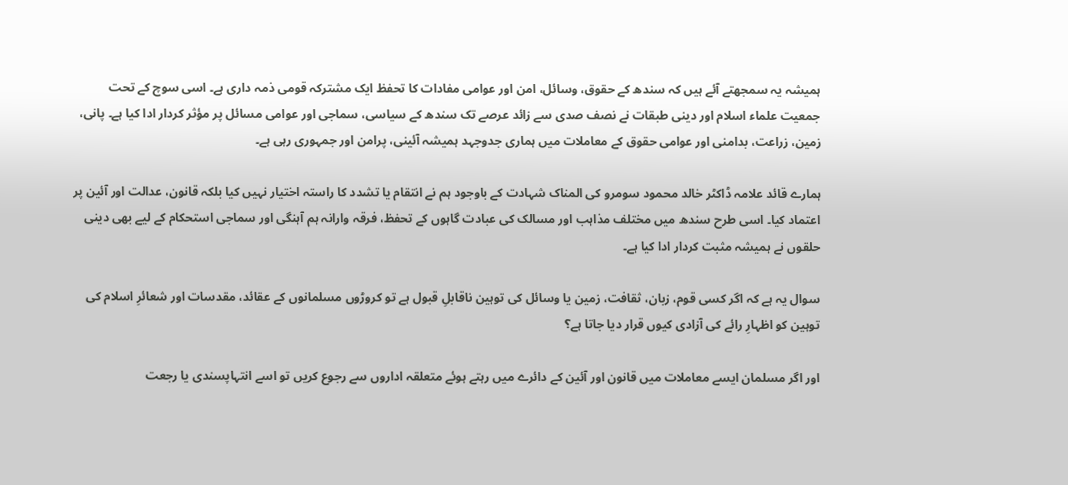ہمیشہ یہ سمجھتے آئے ہیں کہ سندھ کے حقوق، وسائل، امن اور عوامی مفادات کا تحفظ ایک مشترکہ قومی ذمہ داری ہے۔ اسی سوچ کے تحت جمعیت علماء اسلام اور دینی طبقات نے نصف صدی سے زائد عرصے تک سندھ کے سیاسی، سماجی اور عوامی مسائل پر مؤثر کردار ادا کیا ہے۔ پانی، زمین، زراعت، بدامنی اور عوامی حقوق کے معاملات میں ہماری جدوجہد ہمیشہ آئینی، پرامن اور جمہوری رہی ہے۔

ہمارے قائد علامہ ڈاکٹر خالد محمود سومرو کی المناک شہادت کے باوجود ہم نے انتقام یا تشدد کا راستہ اختیار نہیں کیا بلکہ قانون، عدالت اور آئین پر اعتماد کیا۔ اسی طرح سندھ میں مختلف مذاہب اور مسالک کی عبادت گاہوں کے تحفظ، فرقہ وارانہ ہم آہنگی اور سماجی استحکام کے لیے بھی دینی حلقوں نے ہمیشہ مثبت کردار ادا کیا ہے۔

سوال یہ ہے کہ اگر کسی قوم، زبان، ثقافت، زمین یا وسائل کی توہین ناقابلِ قبول ہے تو کروڑوں مسلمانوں کے عقائد، مقدسات اور شعائرِ اسلام کی توہین کو اظہارِ رائے کی آزادی کیوں قرار دیا جاتا ہے؟

اور اگر مسلمان ایسے معاملات میں قانون اور آئین کے دائرے میں رہتے ہوئے متعلقہ اداروں سے رجوع کریں تو اسے انتہاپسندی یا رجعت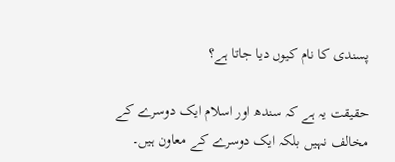پسندی کا نام کیوں دیا جاتا ہے؟

حقیقت یہ ہے کہ سندھ اور اسلام ایک دوسرے کے مخالف نہیں بلکہ ایک دوسرے کے معاون ہیں۔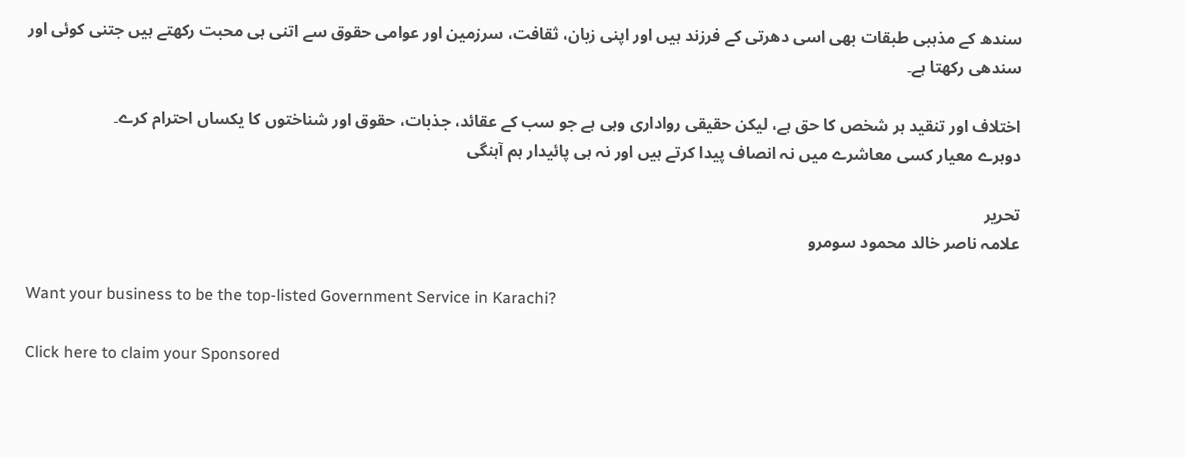سندھ کے مذہبی طبقات بھی اسی دھرتی کے فرزند ہیں اور اپنی زبان، ثقافت، سرزمین اور عوامی حقوق سے اتنی ہی محبت رکھتے ہیں جتنی کوئی اور سندھی رکھتا ہے۔

اختلاف اور تنقید ہر شخص کا حق ہے، لیکن حقیقی رواداری وہی ہے جو سب کے عقائد، جذبات، حقوق اور شناختوں کا یکساں احترام کرے۔
دوہرے معیار کسی معاشرے میں نہ انصاف پیدا کرتے ہیں اور نہ ہی پائیدار ہم آہنگی

تحریر
علامہ ناصر خالد محمود سومرو

Want your business to be the top-listed Government Service in Karachi?

Click here to claim your Sponsored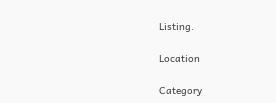Listing.

Location

Category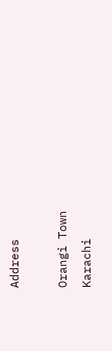Address

Orangi Town
Karachi